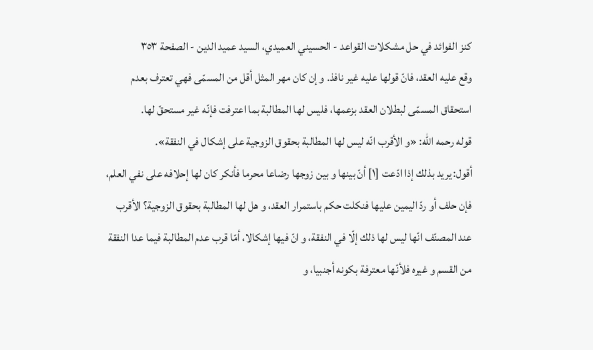كنز الفوائد في حل مشكلات القواعد - الحسيني العميدي، السيد عميد الدين - الصفحة ٣٥٣
وقع عليه العقد، فانّ قولها عليه غير نافذ. و إن كان مهر المثل أقل من المسمّى فهي تعترف بعدم استحقاق المسمّى لبطلان العقد بزعمها، فليس لها المطالبة بما اعترفت فإنّه غير مستحقّ لها.
قوله رحمه اللّٰه: «و الأقرب انّه ليس لها المطالبة بحقوق الزوجية على إشكال في النفقة».
أقول: يريد بذلك إذا ادّعت [١] أنّ بينها و بين زوجها رضاعا محرما فأنكر كان لها إحلافه على نفي العلم، فإن حلف أو ردّ اليمين عليها فنكلت حكم باستمرار العقد، و هل لها المطالبة بحقوق الزوجية؟ الأقرب عند المصنّف انّها ليس لها ذلك إلّا في النفقة، و انّ فيها إشكالا، أمّا قرب عدم المطالبة فيما عدا النفقة من القسم و غيره فلأنّها معترفة بكونه أجنبيا، و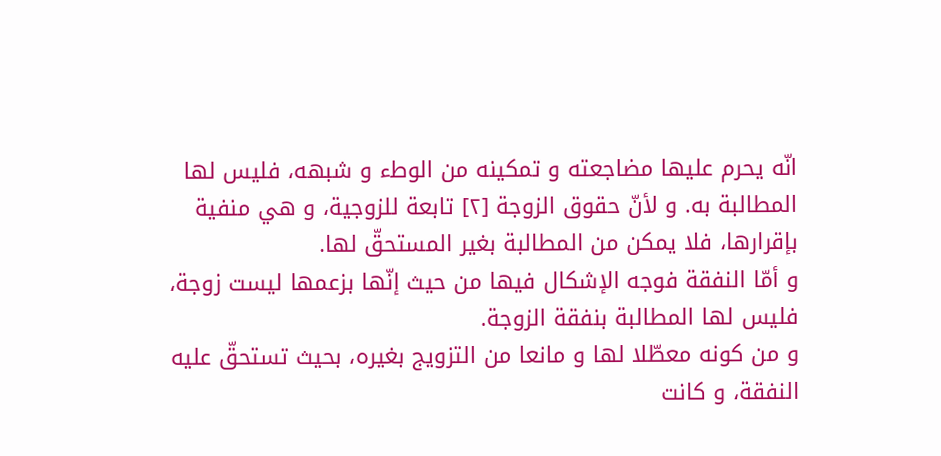انّه يحرم عليها مضاجعته و تمكينه من الوطء و شبهه، فليس لها المطالبة به. و لأنّ حقوق الزوجة [٢] تابعة للزوجية، و هي منفية بإقرارها، فلا يمكن من المطالبة بغير المستحقّ لها.
و أمّا النفقة فوجه الإشكال فيها من حيث إنّها بزعمها ليست زوجة، فليس لها المطالبة بنفقة الزوجة.
و من كونه معطّلا لها و مانعا من التزويج بغيره، بحيث تستحقّ عليه النفقة، و كانت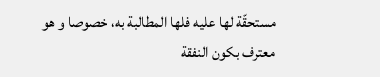مستحقّة لها عليه فلها المطالبة به، خصوصا و هو معترف بكون النفقة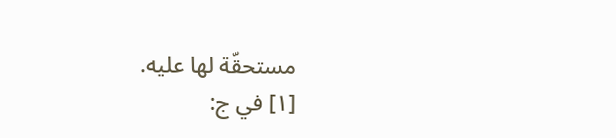مستحقّة لها عليه.
[١] في ج: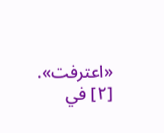«اعترفت».
[٢] في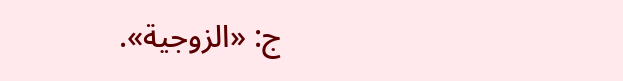ج: «الزوجية».